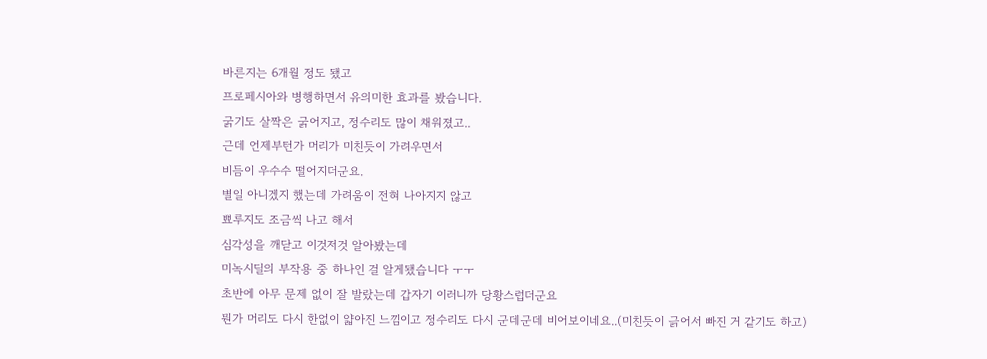바른지는 6개월 정도 됐고
프로페시아와 병행하면서 유의미한 효과를 봤습니다.
굵기도 살짝은 굵어지고, 정수리도 많이 채워졌고..
근데 언제부턴가 머리가 미친듯이 가려우면서
비듬이 우수수 떨어지더군요.
별일 아니겠지 했는데 가려움이 전혀 나아지지 않고
뾰루지도 조금씩 나고 해서
심각성을 깨닫고 이것저것 알아봤는데
미녹시딜의 부작용 중 하나인 걸 알게됐습니다 ㅜㅜ
초반에 아무 문제 없이 잘 발랐는데 갑자기 이러니까 당황스럽더군요
뭔가 머리도 다시 한없이 얇아진 느낌이고 정수리도 다시 군데군데 비어보이네요..(미친듯이 긁어서 빠진 거 같기도 하고)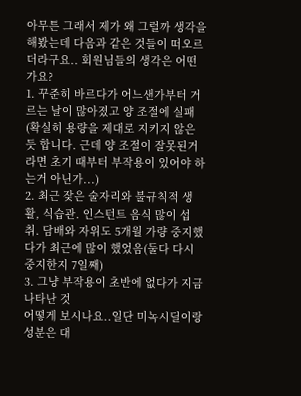아무튼 그래서 제가 왜 그럴까 생각을 해봤는데 다음과 같은 것들이 떠오르더라구요.. 회원님들의 생각은 어떤가요?
1. 꾸준히 바르다가 어느샌가부터 거르는 날이 많아졌고 양 조절에 실패(확실히 용량을 제대로 지키지 않은 듯 합니다. 근데 양 조절이 잘못된거라면 초기 때부터 부작용이 있어야 하는거 아닌가...)
2. 최근 잦은 술자리와 불규칙적 생활, 식습관. 인스턴트 음식 많이 섭취. 담배와 자위도 5개월 가량 중지했다가 최근에 많이 했었음(둘다 다시 중지한지 7일째)
3. 그냥 부작용이 초반에 없다가 지금 나타난 것
어떻게 보시나요..일단 미녹시딜이랑 성분은 대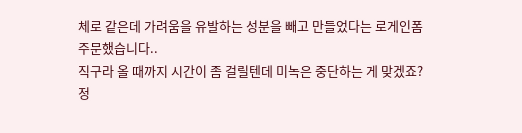체로 같은데 가려움을 유발하는 성분을 빼고 만들었다는 로게인폼 주문했습니다..
직구라 올 때까지 시간이 좀 걸릴텐데 미녹은 중단하는 게 맞겠죠?
정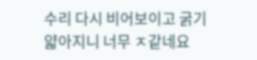수리 다시 비어보이고 굵기 얇아지니 너무 ㅈ같네요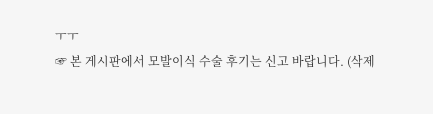ㅜㅜ
☞ 본 게시판에서 모발이식 수술 후기는 신고 바랍니다. (삭제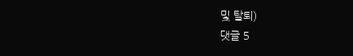및 탈퇴)
댓글 5